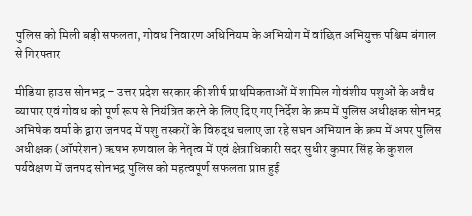पुलिस को मिली बड़ी सफलता, गोवध निवारण अधिनियम के अभियोग में वांछित अभियुक्त पश्चिम बंगाल से गिरफ्तार

मीडिया हाउस सोनभद्र – उत्तर प्रदेश सरकार की शीर्ष प्राथमिकताओं में शामिल गोवंशीय पशुओं के अवैध व्यापार एवं गोवध को पूर्ण रूप से नियंत्रित करने के लिए दिए गए निर्देश के क्रम में पुलिस अधीक्षक सोनभद्र अभिषेक वर्मा के द्वारा जनपद में पशु तस्करों के विरुद्ध चलाए जा रहे सघन अभियान के क्रम में अपर पुलिस अधीक्षक (ऑपरेशन) ऋषभ रुणवाल के नेतृत्व में एवं क्षेत्राधिकारी सदर सुधीर कुमार सिंह के कुशल पर्यवेक्षण में जनपद सोनभद्र पुलिस को महत्वपूर्ण सफलता प्राप्त हुई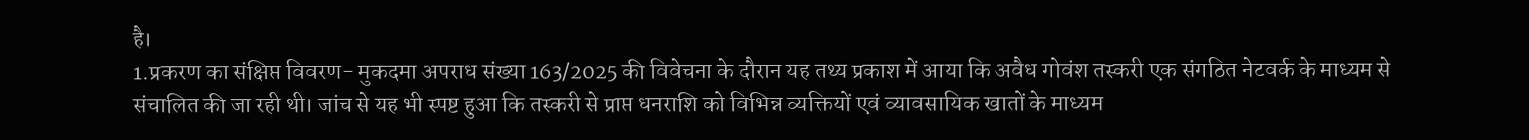है।
1.प्रकरण का संक्षिप्त विवरण- मुकदमा अपराध संख्या 163/2025 की विवेचना के दौरान यह तथ्य प्रकाश में आया कि अवैध गोवंश तस्करी एक संगठित नेटवर्क के माध्यम से संचालित की जा रही थी। जांच से यह भी स्पष्ट हुआ कि तस्करी से प्राप्त धनराशि को विभिन्न व्यक्तियों एवं व्यावसायिक खातों के माध्यम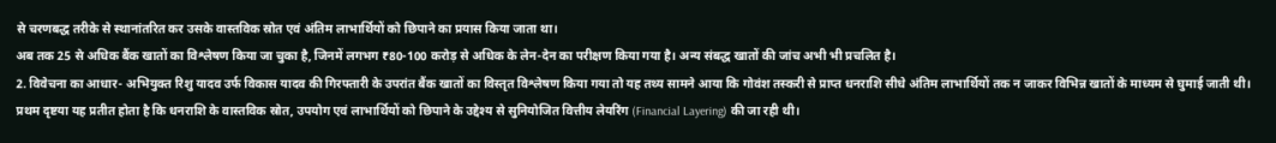से चरणबद्ध तरीके से स्थानांतरित कर उसके वास्तविक स्रोत एवं अंतिम लाभार्थियों को छिपाने का प्रयास किया जाता था।
अब तक 25 से अधिक बैंक खातों का विश्लेषण किया जा चुका है, जिनमें लगभग ₹80-100 करोड़ से अधिक के लेन-देन का परीक्षण किया गया है। अन्य संबद्ध खातों की जांच अभी भी प्रचलित है।
2. विवेचना का आधार- अभियुक्त रिशु यादव उर्फ विकास यादव की गिरफ्तारी के उपरांत बैंक खातों का विस्तृत विश्लेषण किया गया तो यह तथ्य सामने आया कि गोवंश तस्करी से प्राप्त धनराशि सीधे अंतिम लाभार्थियों तक न जाकर विभिन्न खातों के माध्यम से घुमाई जाती थी। प्रथम दृष्टया यह प्रतीत होता है कि धनराशि के वास्तविक स्रोत, उपयोग एवं लाभार्थियों को छिपाने के उद्देश्य से सुनियोजित वित्तीय लेयरिंग (Financial Layering) की जा रही थी।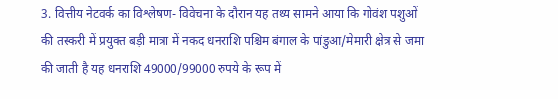3. वित्तीय नेटवर्क का विश्लेषण- विवेचना के दौरान यह तथ्य सामने आया कि गोवंश पशुओं की तस्करी में प्रयुक्त बड़ी मात्रा में नकद धनराशि पश्चिम बंगाल के पांडुआ/मेमारी क्षेत्र से जमा की जाती है यह धनराशि 49000/99000 रुपये के रूप में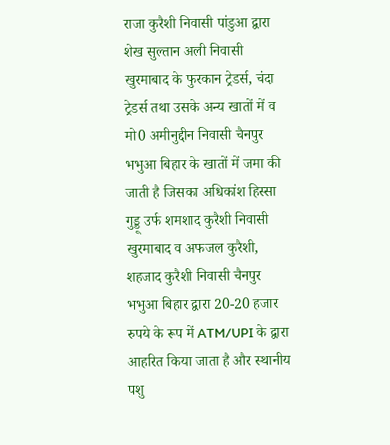राजा कुरैशी निवासी पांडुआ द्वारा शेख सुल्तान अली निवासी खुरमाबाद के फुरकान ट्रेडर्स, चंदा ट्रेडर्स तथा उसके अन्य खातों में व मो0 अमीनुद्दीन निवासी चैनपुर भभुआ बिहार के खातों में जमा की जाती है जिसका अधिकांश हिस्सा गुड्डू उर्फ शमशाद कुरैशी निवासी खुरमाबाद व अफजल कुरैशी, शहजाद कुरैशी निवासी चैनपुर भभुआ बिहार द्वारा 20-20 हजार रुपये के रूप में ATM/UPI के द्वारा आहरित किया जाता है और स्थानीय पशु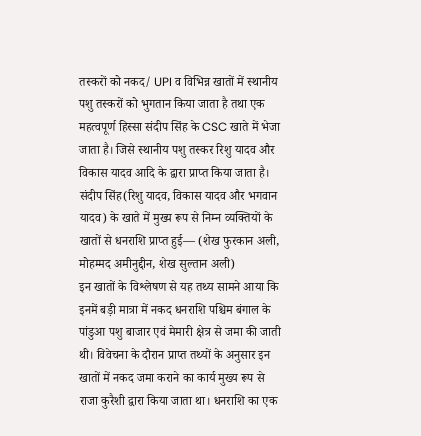तस्करों को नकद/ UPI व विभिन्न खातों में स्थानीय पशु तस्करों को भुगतान किया जाता है तथा एक महत्वपूर्ण हिस्सा संदीप सिंह के CSC खाते में भेजा जाता है। जिसे स्थानीय पशु तस्कर रिशु यादव और विकास यादव आदि के द्वारा प्राप्त किया जाता है।
संदीप सिंह(रिशु यादव, विकास यादव और भगवान यादव) के खाते में मुख्य रूप से निम्न व्यक्तियों के खातों से धनराशि प्राप्त हुई— (शेख फुरकान अली, मोहम्मद अमीनुद्दीन, शेख सुल्तान अली)
इन खातों के विश्लेषण से यह तथ्य सामने आया कि इनमें बड़ी मात्रा में नकद धनराशि पश्चिम बंगाल के पांडुआ पशु बाजार एवं मेमारी क्षेत्र से जमा की जाती थी। विवेचना के दौरान प्राप्त तथ्यों के अनुसार इन खातों में नकद जमा कराने का कार्य मुख्य रूप से राजा कुरैशी द्वारा किया जाता था। धनराशि का एक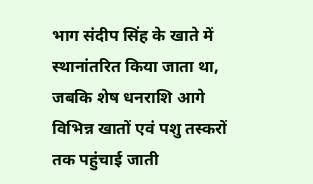भाग संदीप सिंह के खाते में स्थानांतरित किया जाता था, जबकि शेष धनराशि आगे विभिन्न खातों एवं पशु तस्करों तक पहुंचाई जाती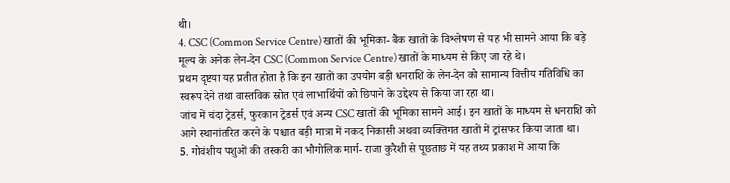थी।
4. CSC (Common Service Centre) खातों की भूमिका- बैंक खातों के विश्लेषण से यह भी सामने आया कि बड़े मूल्य के अनेक लेन-देन CSC (Common Service Centre) खातों के माध्यम से किए जा रहे थे।
प्रथम दृष्टया यह प्रतीत होता है कि इन खातों का उपयोग बड़ी धनराशि के लेन-देन को सामान्य वित्तीय गतिविधि का स्वरूप देने तथा वास्तविक स्रोत एवं लाभार्थियों को छिपाने के उद्देश्य से किया जा रहा था।
जांच में चंदा ट्रेडर्स, फुरकान ट्रेडर्स एवं अन्य CSC खातों की भूमिका सामने आई। इन खातों के माध्यम से धनराशि को आगे स्थानांतरित करने के पश्चात बड़ी मात्रा में नकद निकासी अथवा व्यक्तिगत खातों में ट्रांसफर किया जाता था।
5. गोवंशीय पशुओं की तस्करी का भौगोलिक मार्ग- राजा कुरैशी से पूछताछ में यह तथ्य प्रकाश में आया कि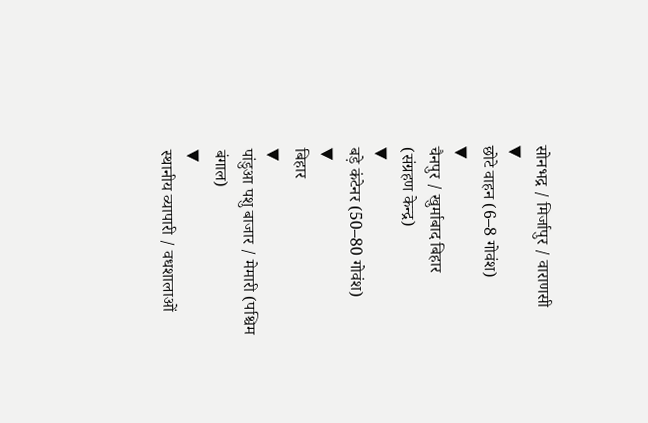सोनभद्र / मिर्जापुर / वाराणसी
▼
छोटे वाहन (6–8 गोवंश)
▼
चैनपुर / खुर्माबाद बिहार
(संग्रहण केन्द्र)
▼
बड़े कंटेनर (50–80 गोवंश)
▼
बिहार
▼
पांडुआ पशु बाजार / मेमारी (पश्चिम बंगाल)
▼
स्थानीय व्यापारी / वधशालाओं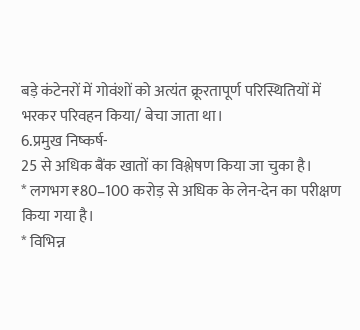बड़े कंटेनरों में गोवंशों को अत्यंत क्रूरतापूर्ण परिस्थितियों में भरकर परिवहन किया/ बेचा जाता था।
6.प्रमुख निष्कर्ष-
25 से अधिक बैंक खातों का विश्लेषण किया जा चुका है।
* लगभग ₹80–100 करोड़ से अधिक के लेन-देन का परीक्षण किया गया है।
* विभिन्न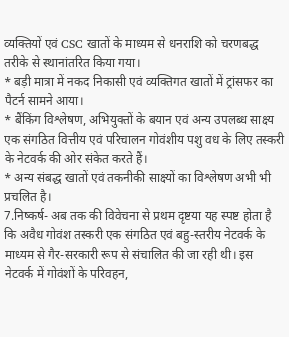व्यक्तियों एवं CSC खातों के माध्यम से धनराशि को चरणबद्ध तरीके से स्थानांतरित किया गया।
* बड़ी मात्रा में नकद निकासी एवं व्यक्तिगत खातों में ट्रांसफर का पैटर्न सामने आया।
* बैंकिंग विश्लेषण, अभियुक्तों के बयान एवं अन्य उपलब्ध साक्ष्य एक संगठित वित्तीय एवं परिचालन गोवंशीय पशु वध के लिए तस्करी के नेटवर्क की ओर संकेत करते हैं।
* अन्य संबद्ध खातों एवं तकनीकी साक्ष्यों का विश्लेषण अभी भी प्रचलित है।
7.निष्कर्ष- अब तक की विवेचना से प्रथम दृष्टया यह स्पष्ट होता है कि अवैध गोवंश तस्करी एक संगठित एवं बहु-स्तरीय नेटवर्क के माध्यम से गैर-सरकारी रूप से संचालित की जा रही थी। इस नेटवर्क में गोवंशों के परिवहन,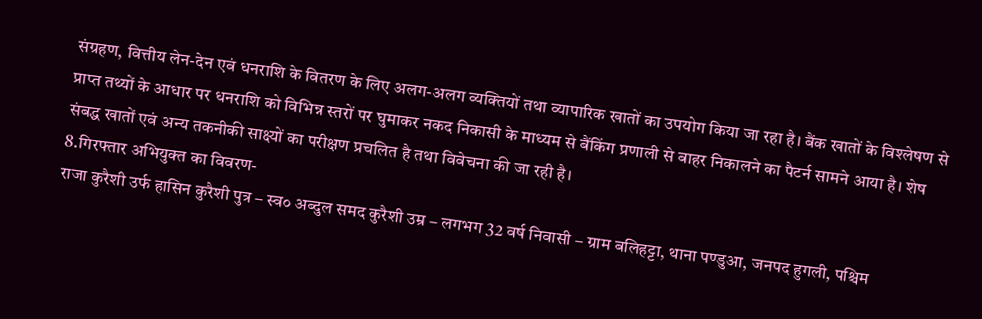संग्रहण, वित्तीय लेन-देन एवं धनराशि के वितरण के लिए अलग-अलग व्यक्तियों तथा व्यापारिक खातों का उपयोग किया जा रहा है। बैंक खातों के विश्लेषण से प्राप्त तथ्यों के आधार पर धनराशि को विभिन्न स्तरों पर घुमाकर नकद निकासी के माध्यम से बैंकिंग प्रणाली से बाहर निकालने का पैटर्न सामने आया है। शेष संबद्ध खातों एवं अन्य तकनीकी साक्ष्यों का परीक्षण प्रचलित है तथा विवेचना की जा रही है।
8.गिरफ्तार अभियुक्त का विवरण-
राजा कुरैशी उर्फ हासिन कुरैशी पुत्र – स्व० अब्दुल समद कुरैशी उम्र – लगभग 32 वर्ष निवासी – ग्राम बलिहट्टा, थाना पण्डुआ, जनपद हुगली, पश्चिम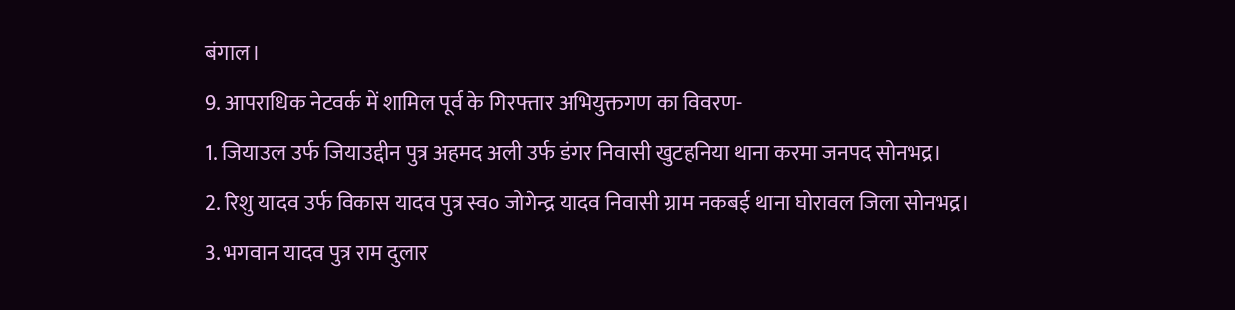बंगाल।
9. आपराधिक नेटवर्क में शामिल पूर्व के गिरफ्तार अभियुक्तगण का विवरण-
1. जियाउल उर्फ जियाउद्दीन पुत्र अहमद अली उर्फ डंगर निवासी खुटहनिया थाना करमा जनपद सोनभद्र।
2. रिशु यादव उर्फ विकास यादव पुत्र स्व० जोगेन्द्र यादव निवासी ग्राम नकबई थाना घोरावल जिला सोनभद्र।
3. भगवान यादव पुत्र राम दुलार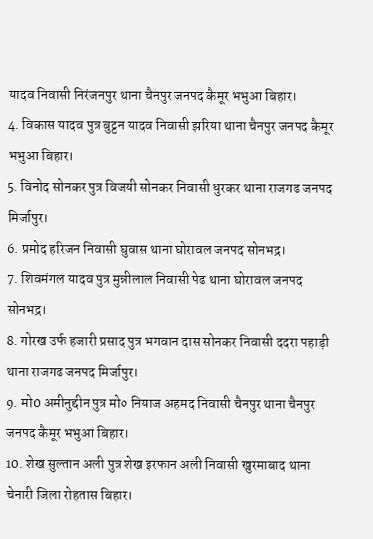यादव निवासी निरंजनपुर थाना चैनपुर जनपद कैमूर भभुआ बिहार।
4. विकास यादव पुत्र बुट्टन यादव निवासी झरिया थाना चैनपुर जनपद कैमूर भभुआ बिहार।
5. विनोद सोनकर पुत्र विजयी सोनकर निवासी धुरकर थाना राजगढ जनपद मिर्जापुर।
6. प्रमोद हरिजन निवासी घुवास थाना घोरावल जनपद सोनभद्र।
7. शिवमंगल यादव पुत्र मुन्नीलाल निवासी पेढ थाना घोरावल जनपद सोनभद्र।
8. गोरख उर्फ हजारी प्रसाद पुत्र भगवान दास सोनकर निवासी ददरा पहाड़ी थाना राजगढ जनपद मिर्जापुर।
9. मो0 अमीनुद्दीन पुत्र मो० नियाज अहमद निवासी चैनपुर थाना चैनपुर जनपद कैमूर भभुआ बिहार।
10. शेख सुल्तान अली पुत्र शेख इरफान अली निवासी खुरमाबाद थाना चेनारी जिला रोहतास बिहार।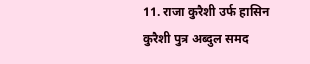11. राजा कुरैशी उर्फ हासिन कुरैशी पुत्र अब्दुल समद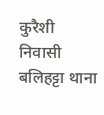कुरैशी निवासी बलिहट्टा थाना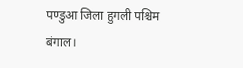पण्डुआ जिला हुगली पश्चिम बंगाल।